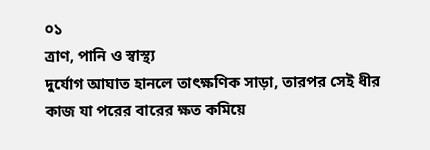০১
ত্রাণ, পানি ও স্বাস্থ্য
দুর্যোগ আঘাত হানলে তাৎক্ষণিক সাড়া, তারপর সেই ধীর কাজ যা পরের বারের ক্ষত কমিয়ে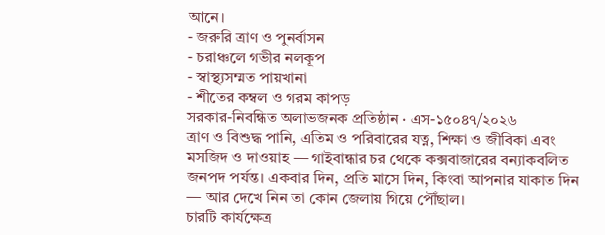আনে।
- জরুরি ত্রাণ ও পুনর্বাসন
- চরাঞ্চলে গভীর নলকূপ
- স্বাস্থ্যসম্মত পায়খানা
- শীতের কম্বল ও গরম কাপড়
সরকার-নিবন্ধিত অলাভজনক প্রতিষ্ঠান · এস-১৫০৪৭/২০২৬
ত্রাণ ও বিশুদ্ধ পানি, এতিম ও পরিবারের যত্ন, শিক্ষা ও জীবিকা এবং মসজিদ ও দাওয়াহ — গাইবান্ধার চর থেকে কক্সবাজারের বন্যাকবলিত জনপদ পর্যন্ত। একবার দিন, প্রতি মাসে দিন, কিংবা আপনার যাকাত দিন — আর দেখে নিন তা কোন জেলায় গিয়ে পৌঁছাল।
চারটি কার্যক্ষেত্র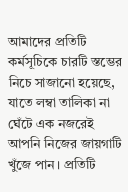আমাদের প্রতিটি কর্মসূচিকে চারটি স্তম্ভের নিচে সাজানো হয়েছে, যাতে লম্বা তালিকা না ঘেঁটে এক নজরেই আপনি নিজের জায়গাটি খুঁজে পান। প্রতিটি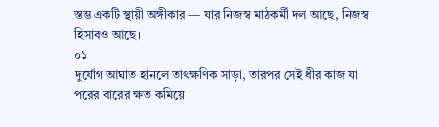স্তম্ভ একটি স্থায়ী অঙ্গীকার — যার নিজস্ব মাঠকর্মী দল আছে, নিজস্ব হিসাবও আছে।
০১
দুর্যোগ আঘাত হানলে তাৎক্ষণিক সাড়া, তারপর সেই ধীর কাজ যা পরের বারের ক্ষত কমিয়ে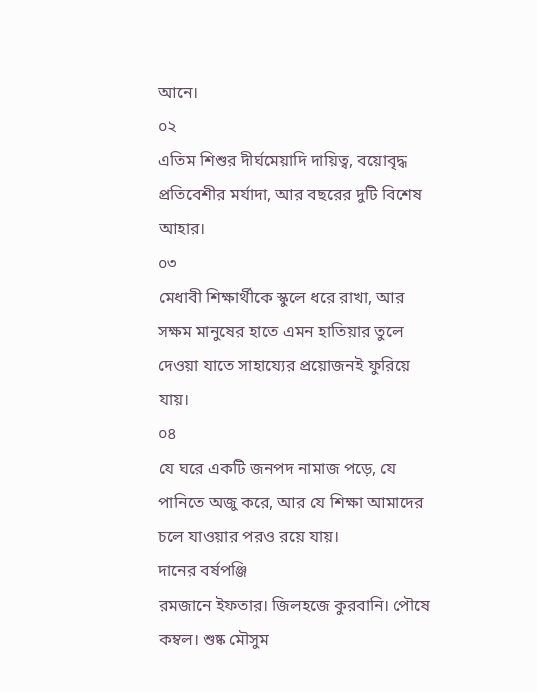আনে।
০২
এতিম শিশুর দীর্ঘমেয়াদি দায়িত্ব, বয়োবৃদ্ধ প্রতিবেশীর মর্যাদা, আর বছরের দুটি বিশেষ আহার।
০৩
মেধাবী শিক্ষার্থীকে স্কুলে ধরে রাখা, আর সক্ষম মানুষের হাতে এমন হাতিয়ার তুলে দেওয়া যাতে সাহায্যের প্রয়োজনই ফুরিয়ে যায়।
০৪
যে ঘরে একটি জনপদ নামাজ পড়ে, যে পানিতে অজু করে, আর যে শিক্ষা আমাদের চলে যাওয়ার পরও রয়ে যায়।
দানের বর্ষপঞ্জি
রমজানে ইফতার। জিলহজে কুরবানি। পৌষে কম্বল। শুষ্ক মৌসুম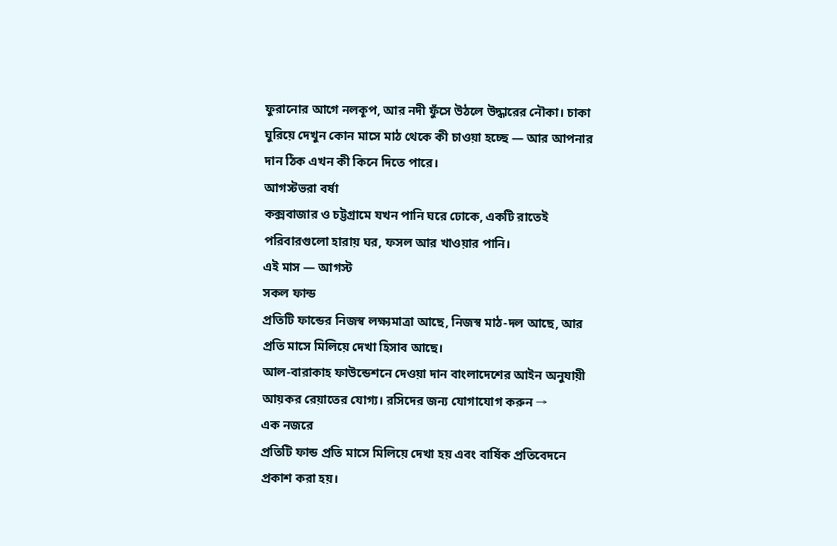ফুরানোর আগে নলকূপ, আর নদী ফুঁসে উঠলে উদ্ধারের নৌকা। চাকা ঘুরিয়ে দেখুন কোন মাসে মাঠ থেকে কী চাওয়া হচ্ছে — আর আপনার দান ঠিক এখন কী কিনে দিতে পারে।
আগস্টভরা বর্ষা
কক্সবাজার ও চট্টগ্রামে যখন পানি ঘরে ঢোকে, একটি রাতেই পরিবারগুলো হারায় ঘর, ফসল আর খাওয়ার পানি।
এই মাস — আগস্ট
সকল ফান্ড
প্রতিটি ফান্ডের নিজস্ব লক্ষ্যমাত্রা আছে, নিজস্ব মাঠ-দল আছে, আর প্রতি মাসে মিলিয়ে দেখা হিসাব আছে।
আল-বারাকাহ ফাউন্ডেশনে দেওয়া দান বাংলাদেশের আইন অনুযায়ী আয়কর রেয়াতের যোগ্য। রসিদের জন্য যোগাযোগ করুন →
এক নজরে
প্রতিটি ফান্ড প্রতি মাসে মিলিয়ে দেখা হয় এবং বার্ষিক প্রতিবেদনে প্রকাশ করা হয়।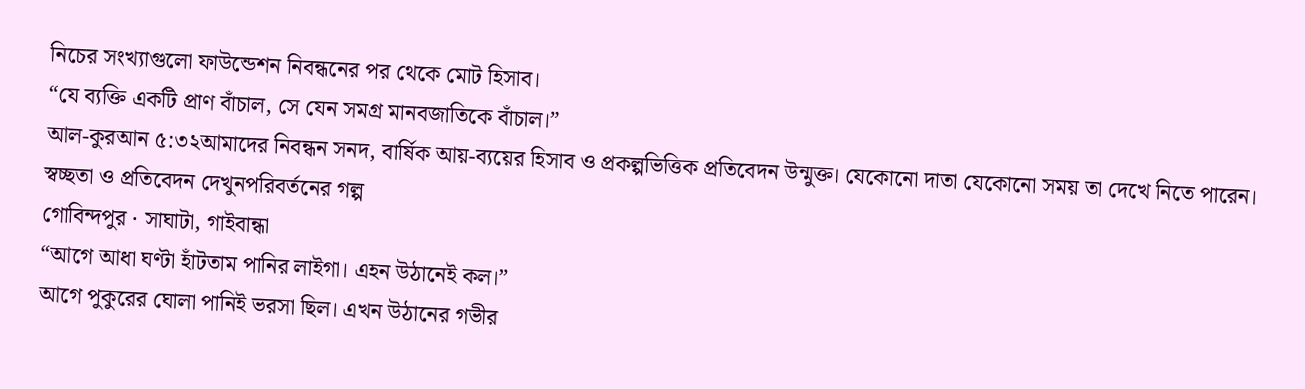নিচের সংখ্যাগুলো ফাউন্ডেশন নিবন্ধনের পর থেকে মোট হিসাব।
“যে ব্যক্তি একটি প্রাণ বাঁচাল, সে যেন সমগ্র মানবজাতিকে বাঁচাল।”
আল-কুরআন ৫:৩২আমাদের নিবন্ধন সনদ, বার্ষিক আয়-ব্যয়ের হিসাব ও প্রকল্পভিত্তিক প্রতিবেদন উন্মুক্ত। যেকোনো দাতা যেকোনো সময় তা দেখে নিতে পারেন।
স্বচ্ছতা ও প্রতিবেদন দেখুনপরিবর্তনের গল্প
গোবিন্দপুর · সাঘাটা, গাইবান্ধা
“আগে আধা ঘণ্টা হাঁটতাম পানির লাইগা। এহন উঠানেই কল।”
আগে পুকুরের ঘোলা পানিই ভরসা ছিল। এখন উঠানের গভীর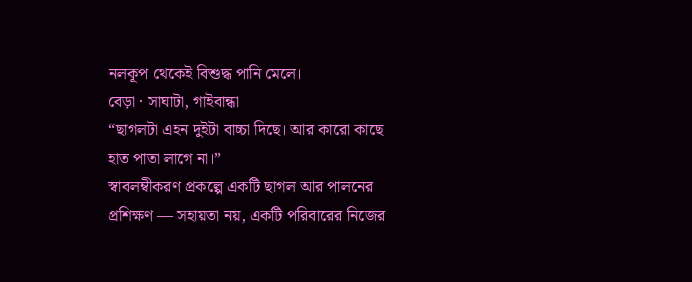নলকূপ থেকেই বিশুদ্ধ পানি মেলে।
বেড়া · সাঘাটা, গাইবান্ধা
“ছাগলটা এহন দুইটা বাচ্চা দিছে। আর কারো কাছে হাত পাতা লাগে না।”
স্বাবলম্বীকরণ প্রকল্পে একটি ছাগল আর পালনের প্রশিক্ষণ — সহায়তা নয়, একটি পরিবারের নিজের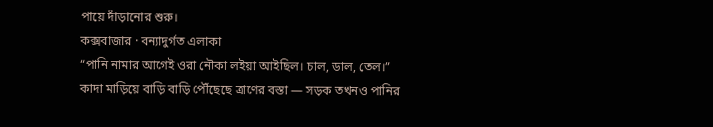পায়ে দাঁড়ানোর শুরু।
কক্সবাজার · বন্যাদুর্গত এলাকা
“পানি নামার আগেই ওরা নৌকা লইয়া আইছিল। চাল, ডাল, তেল।”
কাদা মাড়িয়ে বাড়ি বাড়ি পৌঁছেছে ত্রাণের বস্তা — সড়ক তখনও পানির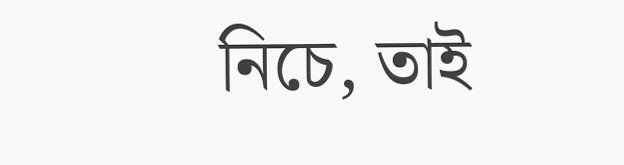নিচে, তাই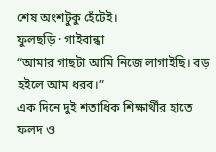শেষ অংশটুকু হেঁটেই।
ফুলছড়ি · গাইবান্ধা
“আমার গাছটা আমি নিজে লাগাইছি। বড় হইলে আম ধরব।”
এক দিনে দুই শতাধিক শিক্ষার্থীর হাতে ফলদ ও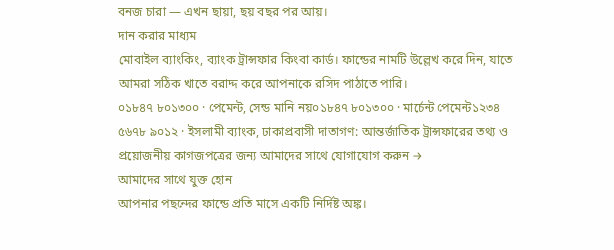বনজ চারা — এখন ছায়া, ছয় বছর পর আয়।
দান করার মাধ্যম
মোবাইল ব্যাংকিং, ব্যাংক ট্রান্সফার কিংবা কার্ড। ফান্ডের নামটি উল্লেখ করে দিন, যাতে আমরা সঠিক খাতে বরাদ্দ করে আপনাকে রসিদ পাঠাতে পারি।
০১৮৪৭ ৮০১৩০০ · পেমেন্ট, সেন্ড মানি নয়০১৮৪৭ ৮০১৩০০ · মার্চেন্ট পেমেন্ট১২৩৪ ৫৬৭৮ ৯০১২ · ইসলামী ব্যাংক, ঢাকাপ্রবাসী দাতাগণ: আন্তর্জাতিক ট্রান্সফারের তথ্য ও প্রয়োজনীয় কাগজপত্রের জন্য আমাদের সাথে যোগাযোগ করুন →
আমাদের সাথে যুক্ত হোন
আপনার পছন্দের ফান্ডে প্রতি মাসে একটি নির্দিষ্ট অঙ্ক।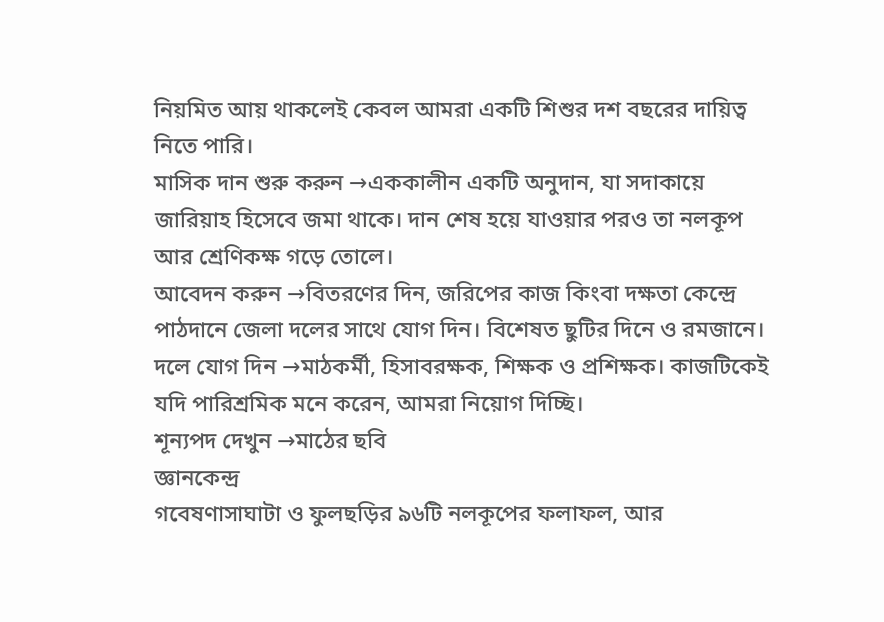নিয়মিত আয় থাকলেই কেবল আমরা একটি শিশুর দশ বছরের দায়িত্ব নিতে পারি।
মাসিক দান শুরু করুন →এককালীন একটি অনুদান, যা সদাকায়ে জারিয়াহ হিসেবে জমা থাকে। দান শেষ হয়ে যাওয়ার পরও তা নলকূপ আর শ্রেণিকক্ষ গড়ে তোলে।
আবেদন করুন →বিতরণের দিন, জরিপের কাজ কিংবা দক্ষতা কেন্দ্রে পাঠদানে জেলা দলের সাথে যোগ দিন। বিশেষত ছুটির দিনে ও রমজানে।
দলে যোগ দিন →মাঠকর্মী, হিসাবরক্ষক, শিক্ষক ও প্রশিক্ষক। কাজটিকেই যদি পারিশ্রমিক মনে করেন, আমরা নিয়োগ দিচ্ছি।
শূন্যপদ দেখুন →মাঠের ছবি
জ্ঞানকেন্দ্র
গবেষণাসাঘাটা ও ফুলছড়ির ৯৬টি নলকূপের ফলাফল, আর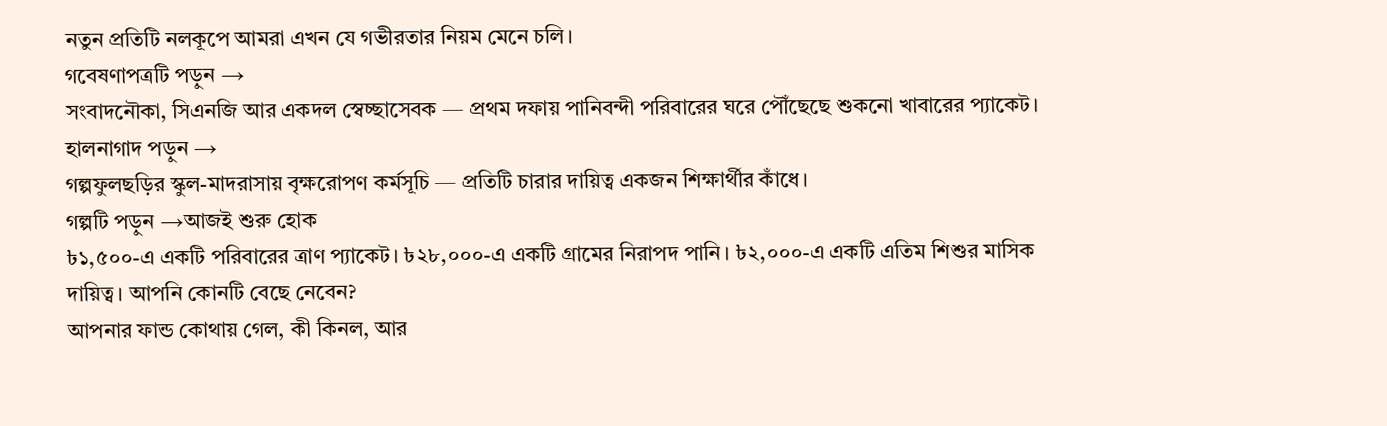নতুন প্রতিটি নলকূপে আমরা এখন যে গভীরতার নিয়ম মেনে চলি।
গবেষণাপত্রটি পড়ুন →
সংবাদনৌকা, সিএনজি আর একদল স্বেচ্ছাসেবক — প্রথম দফায় পানিবন্দী পরিবারের ঘরে পৌঁছেছে শুকনো খাবারের প্যাকেট।
হালনাগাদ পড়ুন →
গল্পফুলছড়ির স্কুল-মাদরাসায় বৃক্ষরোপণ কর্মসূচি — প্রতিটি চারার দায়িত্ব একজন শিক্ষার্থীর কাঁধে।
গল্পটি পড়ুন →আজই শুরু হোক
৳১,৫০০-এ একটি পরিবারের ত্রাণ প্যাকেট। ৳২৮,০০০-এ একটি গ্রামের নিরাপদ পানি। ৳২,০০০-এ একটি এতিম শিশুর মাসিক দায়িত্ব। আপনি কোনটি বেছে নেবেন?
আপনার ফান্ড কোথায় গেল, কী কিনল, আর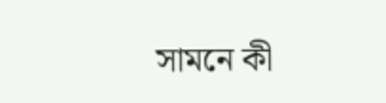সামনে কী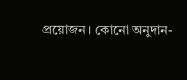প্রয়োজন। কোনো অনুদান-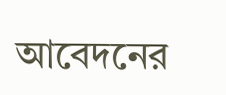আবেদনের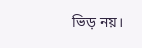ভিড় নয়।